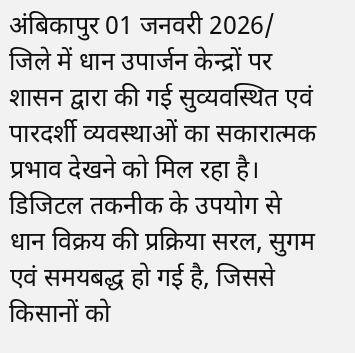अंबिकापुर 01 जनवरी 2026/ जिले में धान उपार्जन केन्द्रों पर शासन द्वारा की गई सुव्यवस्थित एवं पारदर्शी व्यवस्थाओं का सकारात्मक प्रभाव देखने को मिल रहा है। डिजिटल तकनीक के उपयोग से धान विक्रय की प्रक्रिया सरल, सुगम एवं समयबद्ध हो गई है, जिससे किसानों को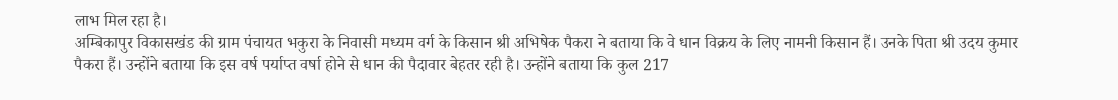लाभ मिल रहा है।
अम्बिकापुर विकासखंड की ग्राम पंचायत भकुरा के निवासी मध्यम वर्ग के किसान श्री अभिषेक पैकरा ने बताया कि वे धान विक्रय के लिए नामनी किसान हैं। उनके पिता श्री उदय कुमार पैकरा हैं। उन्होंने बताया कि इस वर्ष पर्याप्त वर्षा होने से धान की पैदावार बेहतर रही है। उन्होंने बताया कि कुल 217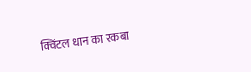क्विंटल धान का रकबा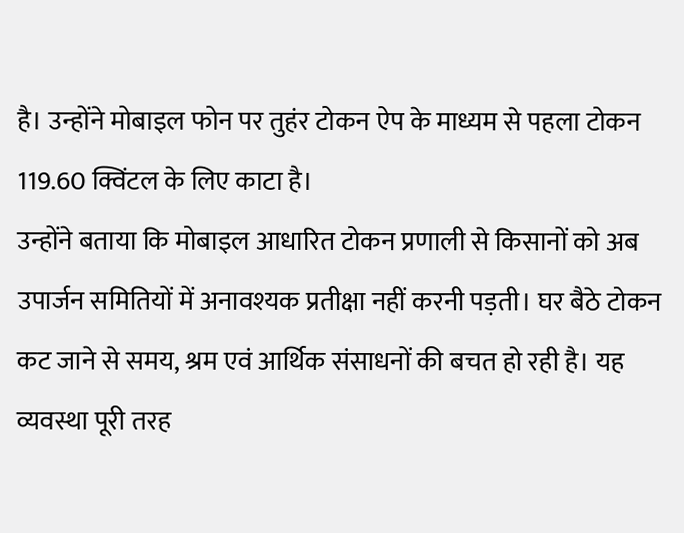है। उन्होंने मोबाइल फोन पर तुहंर टोकन ऐप के माध्यम से पहला टोकन 119.60 क्विंटल के लिए काटा है।
उन्होंने बताया कि मोबाइल आधारित टोकन प्रणाली से किसानों को अब उपार्जन समितियों में अनावश्यक प्रतीक्षा नहीं करनी पड़ती। घर बैठे टोकन कट जाने से समय, श्रम एवं आर्थिक संसाधनों की बचत हो रही है। यह व्यवस्था पूरी तरह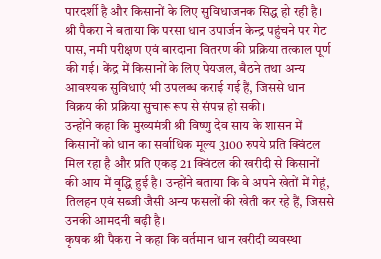पारदर्शी है और किसानों के लिए सुविधाजनक सिद्ध हो रही है।
श्री पैकरा ने बताया कि परसा धान उपार्जन केन्द्र पहुंचने पर गेट पास, नमी परीक्षण एवं बारदाना वितरण की प्रक्रिया तत्काल पूर्ण की गई। केंद्र में किसानों के लिए पेयजल, बैठने तथा अन्य आवश्यक सुविधाएं भी उपलब्ध कराई गई हैं, जिससे धान विक्रय की प्रक्रिया सुचारू रूप से संपन्न हो सकी।
उन्होंने कहा कि मुख्यमंत्री श्री विष्णु देव साय के शासन में किसानों को धान का सर्वाधिक मूल्य 3100 रुपये प्रति क्विंटल मिल रहा है और प्रति एकड़ 21 क्विंटल की खरीदी से किसानों की आय में वृद्धि हुई है। उन्होंने बताया कि वे अपने खेतों में गेहूं, तिलहन एवं सब्जी जैसी अन्य फसलों की खेती कर रहे हैं, जिससे उनकी आमदनी बढ़ी है।
कृषक श्री पैकरा ने कहा कि वर्तमान धान खरीदी व्यवस्था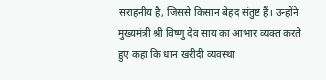सराहनीय है, जिससे किसान बेहद संतुष्ट हैं। उन्होंने मुख्यमंत्री श्री विष्णु देव साय का आभार व्यक्त करते हुए कहा कि धान खरीदी व्यवस्था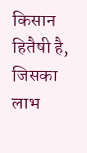किसान हितैषी है, जिसका लाभ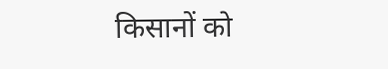किसानों को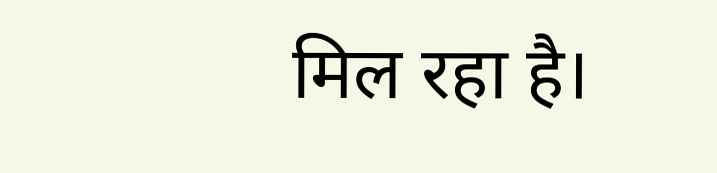मिल रहा है।